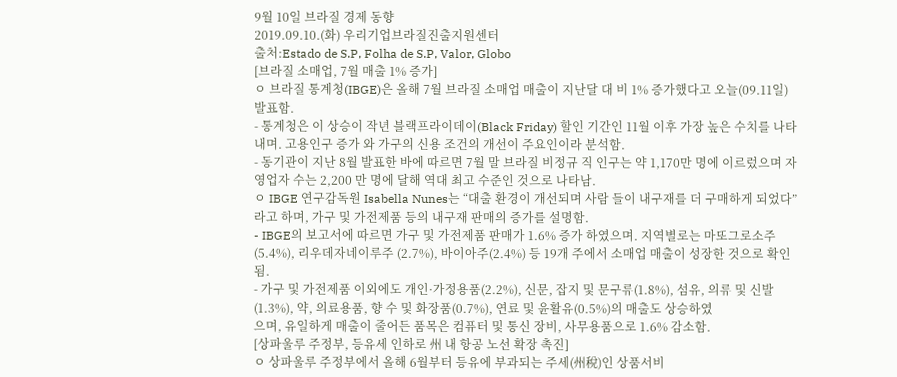9월 10일 브라질 경제 동향
2019.09.10.(화) 우리기업브라질진출지원센터
출처:Estado de S.P, Folha de S.P, Valor, Globo
[브라질 소매업, 7월 매출 1% 증가]
ㅇ 브라질 통계청(IBGE)은 올해 7월 브라질 소매업 매출이 지난달 대 비 1% 증가했다고 오늘(09.11일) 발표함.
- 통계청은 이 상승이 작년 블랙프라이데이(Black Friday) 할인 기간인 11월 이후 가장 높은 수치를 나타내며. 고용인구 증가 와 가구의 신용 조건의 개선이 주요인이라 분석함.
- 동기관이 지난 8월 발표한 바에 따르면 7월 말 브라질 비정규 직 인구는 약 1,170만 명에 이르렀으며 자영업자 수는 2,200 만 명에 달해 역대 최고 수준인 것으로 나타남.
ㅇ IBGE 연구감독원 Isabella Nunes는 “대출 환경이 개선되며 사람 들이 내구재를 더 구매하게 되었다”라고 하며, 가구 및 가전제품 등의 내구재 판매의 증가를 설명함.
- IBGE의 보고서에 따르면 가구 및 가전제품 판매가 1.6% 증가 하였으며. 지역별로는 마또그로소주(5.4%), 리우데자네이루주 (2.7%), 바이아주(2.4%) 등 19개 주에서 소매업 매출이 성장한 것으로 확인됨.
- 가구 및 가전제품 이외에도 개인·가정용품(2.2%), 신문, 잡지 및 문구류(1.8%), 섬유, 의류 및 신발(1.3%), 약, 의료용품, 향 수 및 화장품(0.7%), 연료 및 윤활유(0.5%)의 매출도 상승하였
으며, 유일하게 매출이 줄어든 품목은 컴퓨터 및 통신 장비, 사무용품으로 1.6% 감소함.
[상파울루 주정부, 등유세 인하로 州 내 항공 노선 확장 촉진]
ㅇ 상파울루 주정부에서 올해 6월부터 등유에 부과되는 주세(州稅)인 상품서비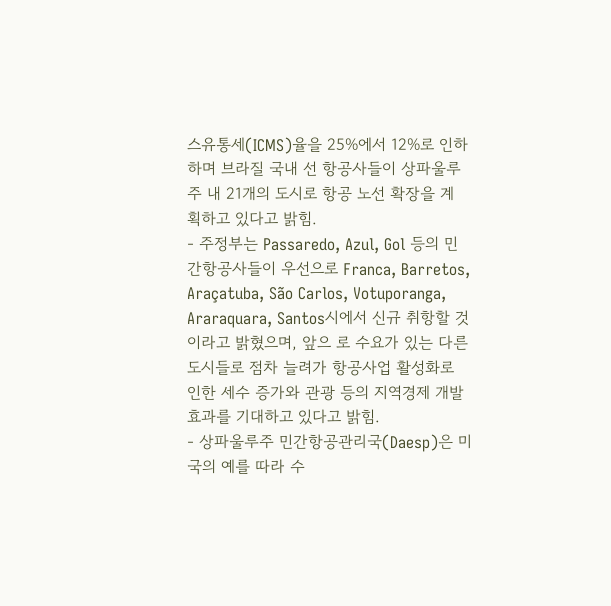스유통세(ICMS)율을 25%에서 12%로 인하하며 브라질 국내 선 항공사들이 상파울루주 내 21개의 도시로 항공 노선 확장을 계 획하고 있다고 밝힘.
- 주정부는 Passaredo, Azul, Gol 등의 민간항공사들이 우선으로 Franca, Barretos, Araçatuba, São Carlos, Votuporanga, Araraquara, Santos시에서 신규 취항할 것이라고 밝혔으며, 앞으 로 수요가 있는 다른 도시들로 점차 늘려가 항공사업 활성화로 인한 세수 증가와 관광 등의 지역경제 개발 효과를 기대하고 있다고 밝힘.
- 상파울루주 민간항공관리국(Daesp)은 미국의 예를 따라 수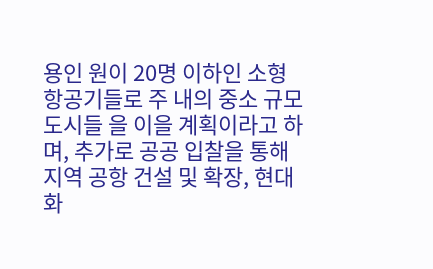용인 원이 20명 이하인 소형 항공기들로 주 내의 중소 규모 도시들 을 이을 계획이라고 하며, 추가로 공공 입찰을 통해 지역 공항 건설 및 확장, 현대화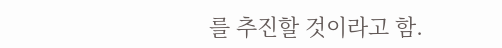를 추진할 것이라고 함.